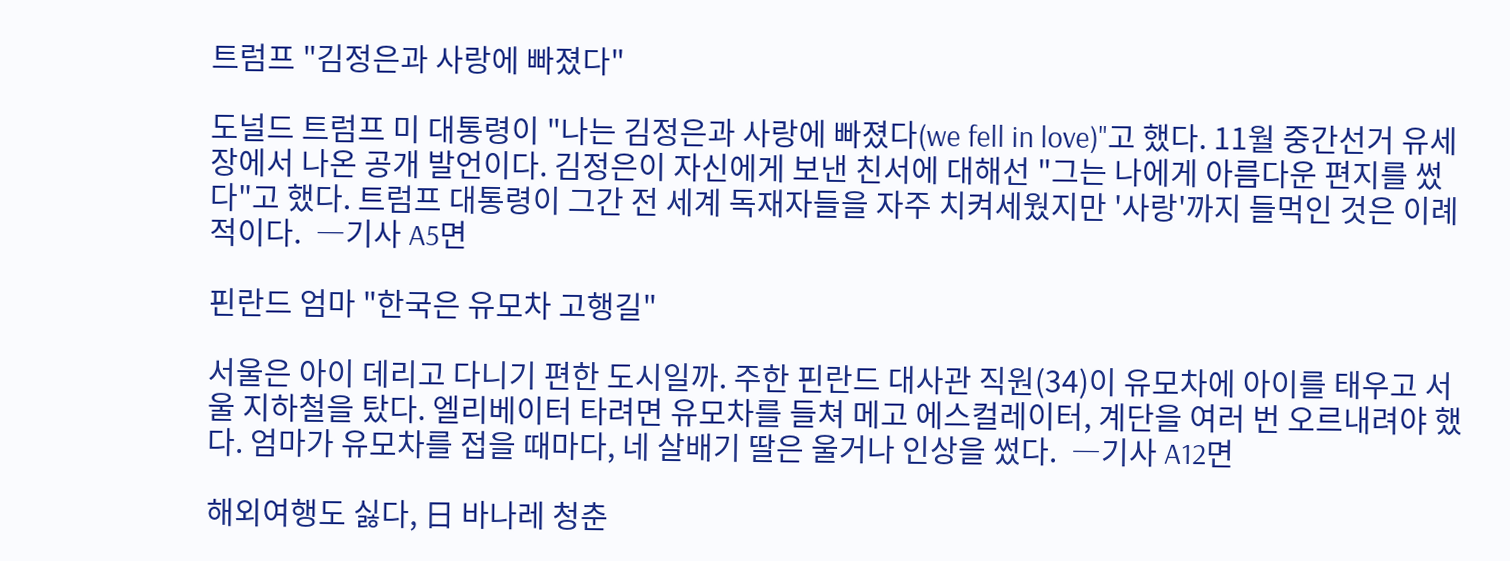트럼프 "김정은과 사랑에 빠졌다"

도널드 트럼프 미 대통령이 "나는 김정은과 사랑에 빠졌다(we fell in love)"고 했다. 11월 중간선거 유세장에서 나온 공개 발언이다. 김정은이 자신에게 보낸 친서에 대해선 "그는 나에게 아름다운 편지를 썼다"고 했다. 트럼프 대통령이 그간 전 세계 독재자들을 자주 치켜세웠지만 '사랑'까지 들먹인 것은 이례적이다.  ―기사 A5면

핀란드 엄마 "한국은 유모차 고행길"

서울은 아이 데리고 다니기 편한 도시일까. 주한 핀란드 대사관 직원(34)이 유모차에 아이를 태우고 서울 지하철을 탔다. 엘리베이터 타려면 유모차를 들쳐 메고 에스컬레이터, 계단을 여러 번 오르내려야 했다. 엄마가 유모차를 접을 때마다, 네 살배기 딸은 울거나 인상을 썼다.  ―기사 A12면

해외여행도 싫다, 日 바나레 청춘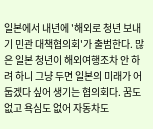일본에서 내년에 '해외로 청년 보내기 민관 대책협의회'가 출범한다. 많은 일본 청년이 해외여행조차 안 하려 하니 그냥 두면 일본의 미래가 어둡겠다 싶어 생기는 협의회다. 꿈도 없고 욕심도 없어 자동차도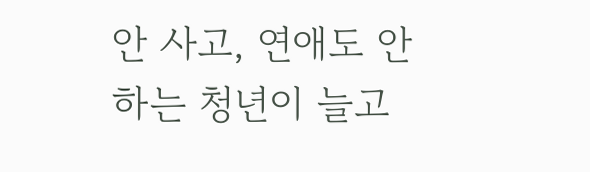안 사고, 연애도 안 하는 청년이 늘고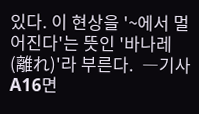있다. 이 현상을 '~에서 멀어진다'는 뜻인 '바나레(離れ)'라 부른다.  ―기사 A16면